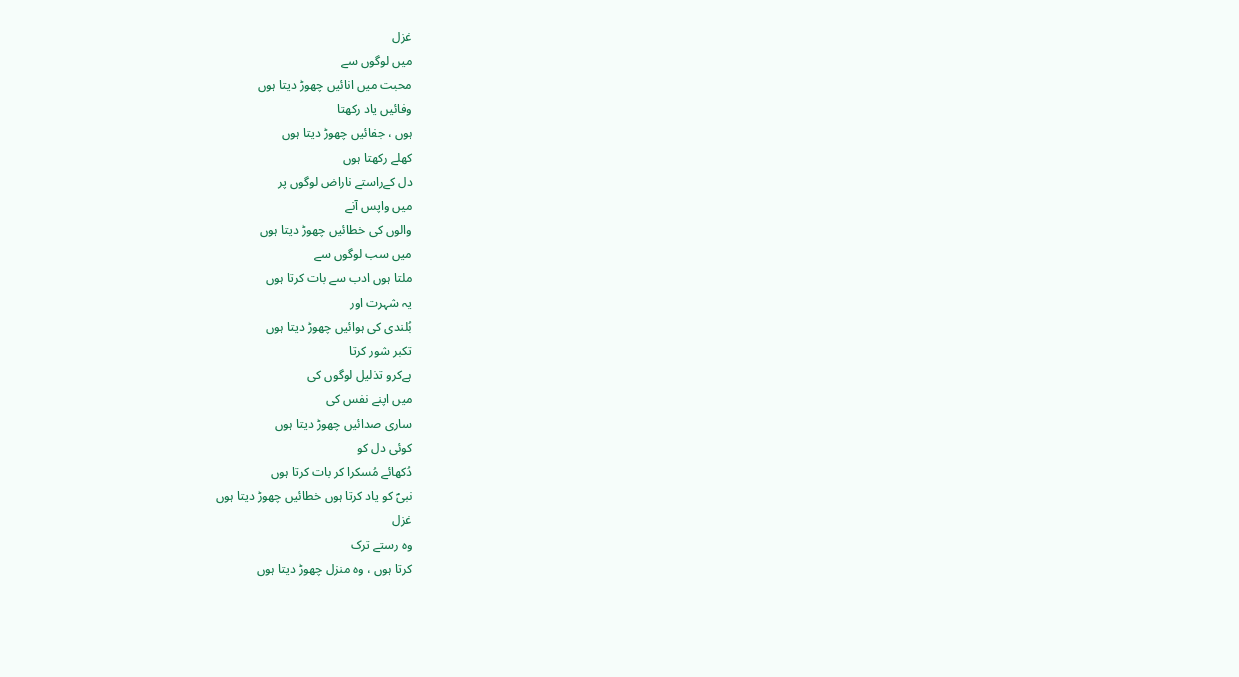غزل
میں لوگوں سے
محبت میں انائیں چھوڑ دیتا ہوں
وفائیں یاد رکھتا
ہوں ، جفائیں چھوڑ دیتا ہوں
کھلے رکھتا ہوں
دل کےراستے ناراض لوگوں پر
میں واپس آنے
والوں کی خطائیں چھوڑ دیتا ہوں
میں سب لوگوں سے
ملتا ہوں ادب سے بات کرتا ہوں
یہ شہرت اور
بُلندی کی ہوائیں چھوڑ دیتا ہوں
تکبر شور کرتا
ہےکرو تذلیل لوگوں کی
میں اپنے نفس کی
ساری صدائیں چھوڑ دیتا ہوں
کوئی دل کو
دُکھائے مُسکرا کر بات کرتا ہوں
نبیؐ کو یاد کرتا ہوں خطائیں چھوڑ دیتا ہوں
غزل
وہ رستے ترک
کرتا ہوں ، وہ منزل چھوڑ دیتا ہوں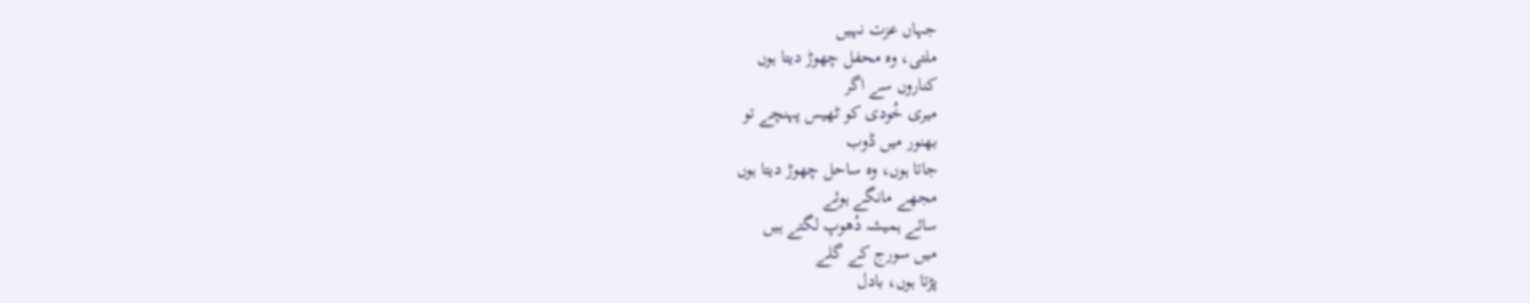جہاں عزت نہیں
ملتی، وہ محفل چھوڑ دیتا ہوں
کناروں سے اگر
میری خُودی کو ٹھیس پہنچے تو
بھنور میں ڈوب
جاتا ہوں، وہ ساحل چھوڑ دیتا ہوں
مجھے مانگے ہوئے
سائے ہمیشہ دُھوپ لگتے ہیں
میں سورج کے گلے
پڑتا ہوں، بادل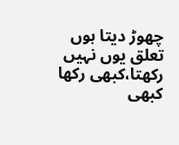چھوڑ دیتا ہوں
تعلق یوں نہیں
رکھتا،کبھی رکھا کبھی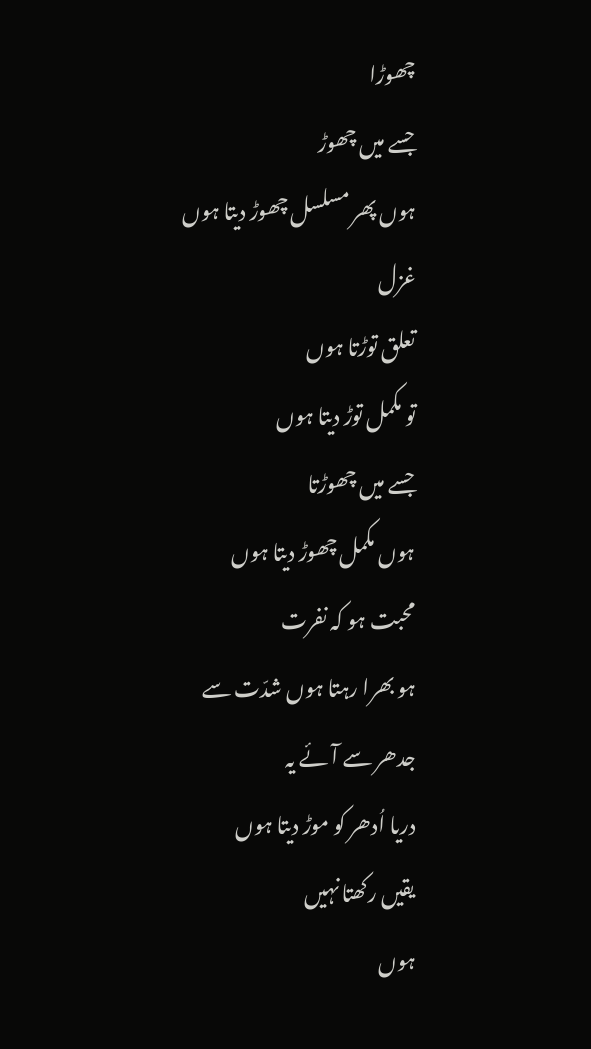چھوڑا
جسے میں چھوڑ
ہوں پھر مسلسل چھوڑ دیتا ہوں
غزل
تعلق توڑتا ہوں
تو مکمل توڑ دیتا ہوں
جسے میں چھوڑتا
ہوں مکمل چھوڑ دیتا ہوں
محبت ہو کہ نفرت
ہو بھرا رہتا ہوں شدّت سے
جدھر سے آئے یہ
دریا اُدھر کو موڑ دیتا ہوں
یقیں رکھتا نہیں
ہوں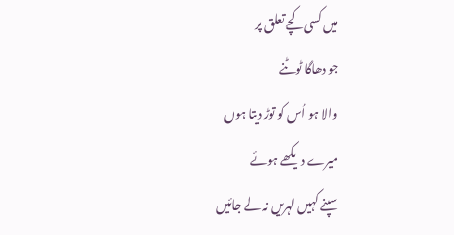میں کسی کچے تعلق پر
جو دھاگا ٹوٹنے
والا ہو اُس کو توڑ دیتا ہوں
میرے دیکھے ہوئے
سپنے کہیں لہریں نہ لے جائیں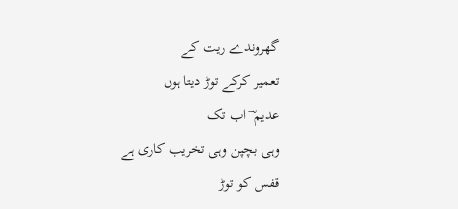گھروندے ریت کے
تعمیر کرکے توڑ دیتا ہوں
عدیم ؔ اب تک
وہی بچپن وہی تخریب کاری ہے
قفس کو توڑ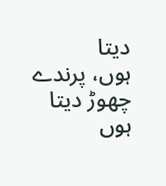دیتا
ہوں، پرندے چھوڑ دیتا ہوں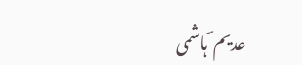عدیم ؔ ہاشمی